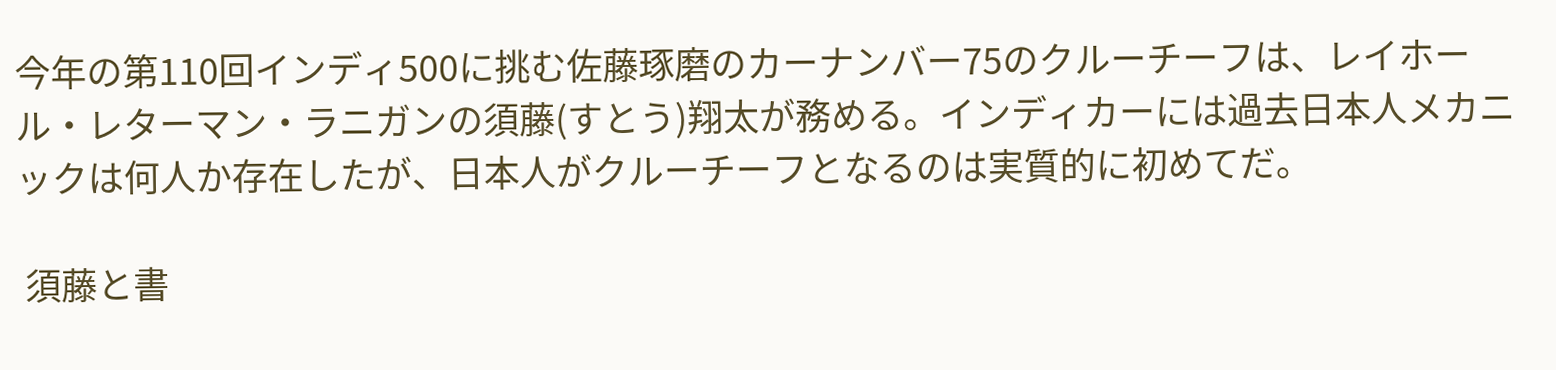今年の第110回インディ500に挑む佐藤琢磨のカーナンバー75のクルーチーフは、レイホール・レターマン・ラニガンの須藤(すとう)翔太が務める。インディカーには過去日本人メカニックは何人か存在したが、日本人がクルーチーフとなるのは実質的に初めてだ。

 須藤と書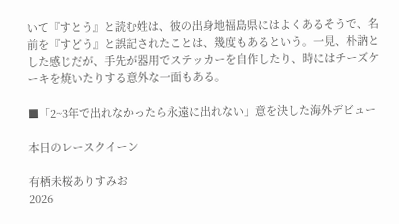いて『すとう』と読む姓は、彼の出身地福島県にはよくあるそうで、名前を『すどう』と誤記されたことは、幾度もあるという。一見、朴訥とした感じだが、手先が器用でステッカーを自作したり、時にはチーズケーキを焼いたりする意外な一面もある。

■「2~3年で出れなかったら永遠に出れない」意を決した海外デビュー

本日のレースクイーン

有栖未桜ありすみお
2026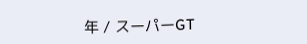年 / スーパーGT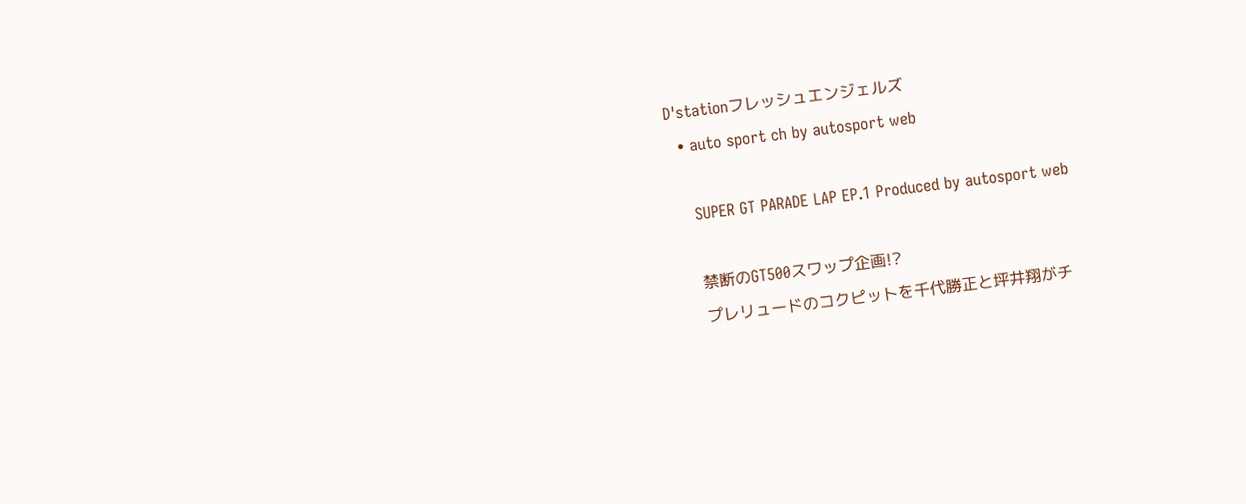D'stationフレッシュエンジェルズ
  • auto sport ch by autosport web

    SUPER GT PARADE LAP EP.1 Produced by autosport web

    禁断のGT500スワップ企画!?
    プレリュードのコクピットを千代勝正と坪井翔がチ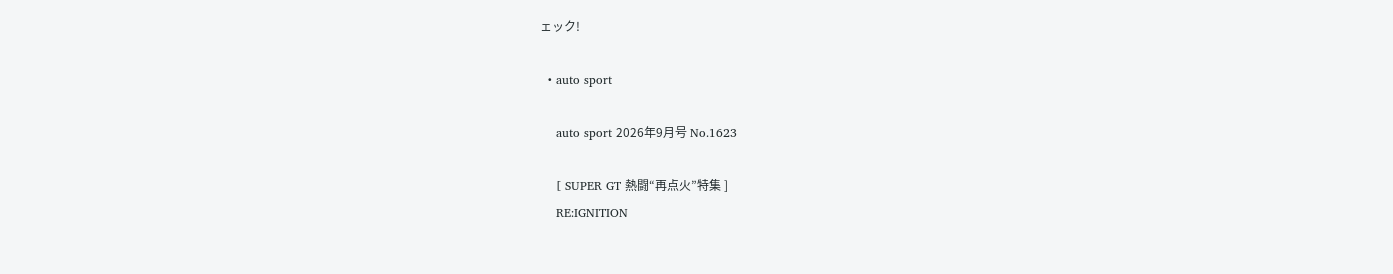ェック!

  • auto sport

    auto sport 2026年9月号 No.1623

    [ SUPER GT 熱闘“再点火”特集 ]
    RE:IGNITION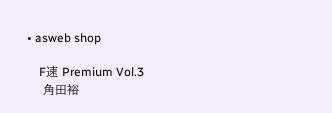• asweb shop

    F速 Premium Vol.3
    角田裕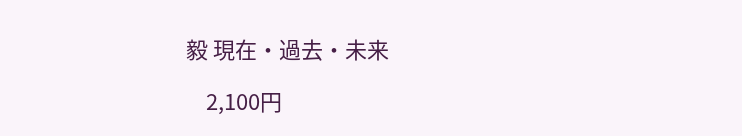毅 現在・過去・未来

    2,100円